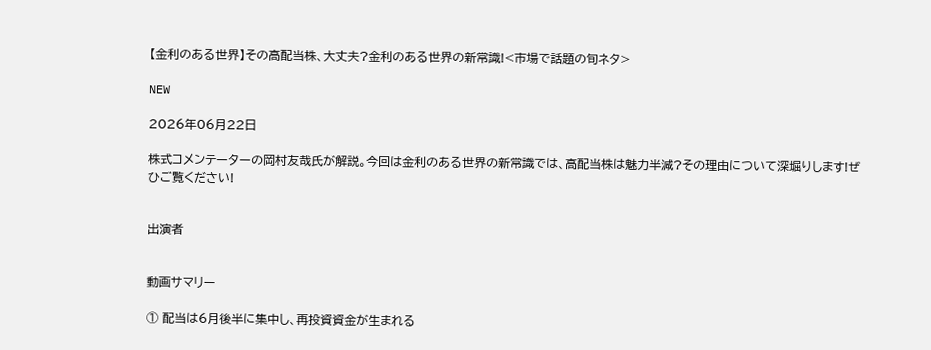【金利のある世界】その高配当株、大丈夫?金利のある世界の新常識!<市場で話題の旬ネタ>

NEW

2026年06月22日

株式コメンテーターの岡村友哉氏が解説。今回は金利のある世界の新常識では、高配当株は魅力半減?その理由について深堀りします!ぜひご覧ください!


出演者


動画サマリー

① 配当は6月後半に集中し、再投資資金が生まれる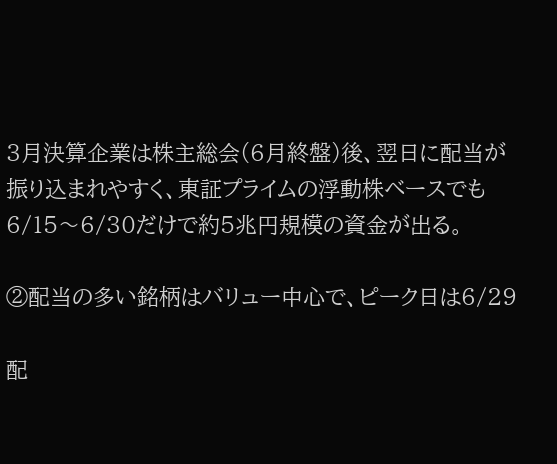3月決算企業は株主総会(6月終盤)後、翌日に配当が振り込まれやすく、東証プライムの浮動株ベースでも6/15〜6/30だけで約5兆円規模の資金が出る。

②配当の多い銘柄はバリュー中心で、ピーク日は6/29

配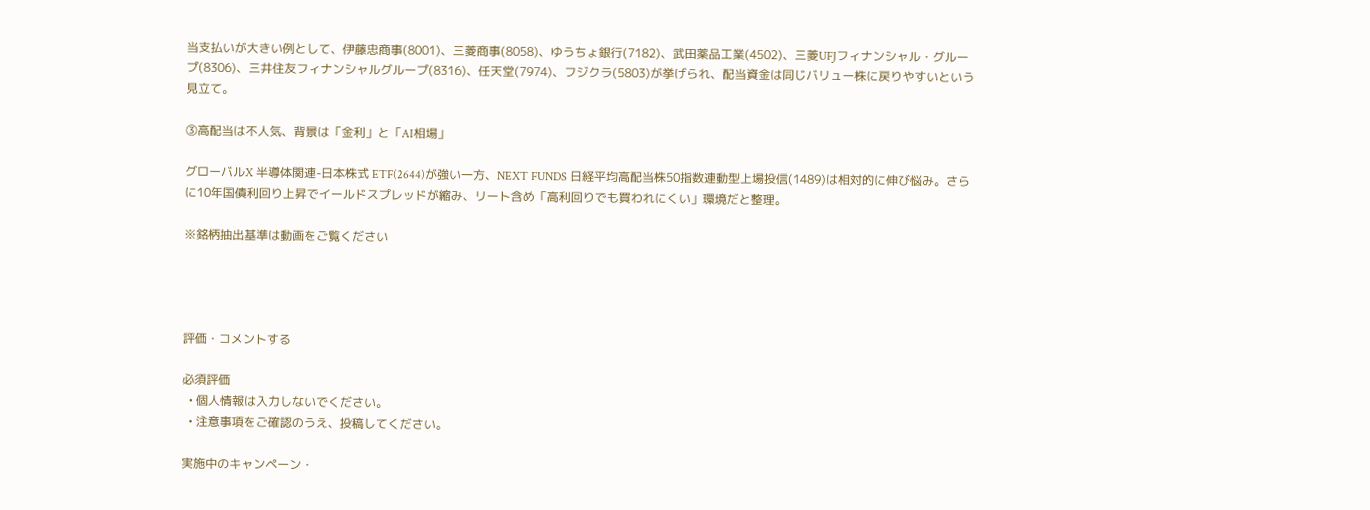当支払いが大きい例として、伊藤忠商事(8001)、三菱商事(8058)、ゆうちょ銀行(7182)、武田薬品工業(4502)、三菱UFJフィナンシャル・グループ(8306)、三井住友フィナンシャルグループ(8316)、任天堂(7974)、フジクラ(5803)が挙げられ、配当資金は同じバリュー株に戻りやすいという見立て。

③高配当は不人気、背景は「金利」と「AI相場」

グローバルX 半導体関連-日本株式 ETF(2644)が強い一方、NEXT FUNDS 日経平均高配当株50指数連動型上場投信(1489)は相対的に伸び悩み。さらに10年国債利回り上昇でイールドスプレッドが縮み、リート含め「高利回りでも買われにくい」環境だと整理。

※銘柄抽出基準は動画をご覧ください




評価・コメントする

必須評価
  • 個人情報は入力しないでください。
  • 注意事項をご確認のうえ、投稿してください。

実施中のキャンペーン・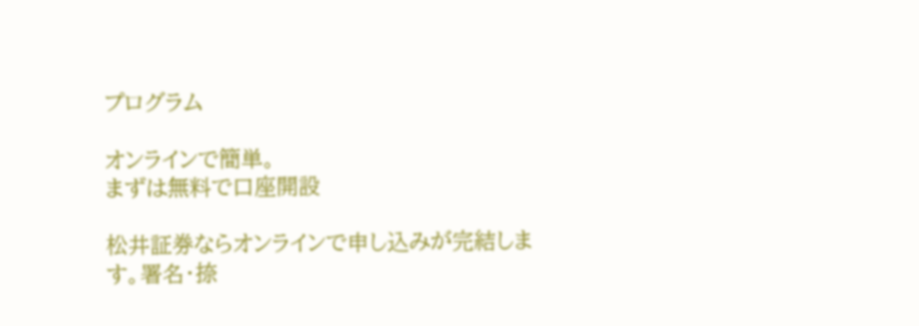プログラム

オンラインで簡単。
まずは無料で口座開設

松井証券ならオンラインで申し込みが完結します。署名・捺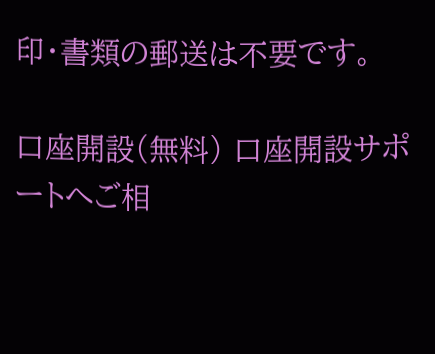印・書類の郵送は不要です。

口座開設(無料) 口座開設サポートへご相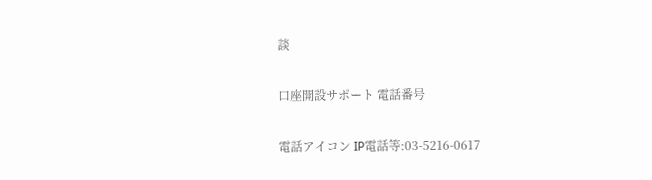談

口座開設サポート 電話番号

電話アイコン IP電話等:03-5216-0617